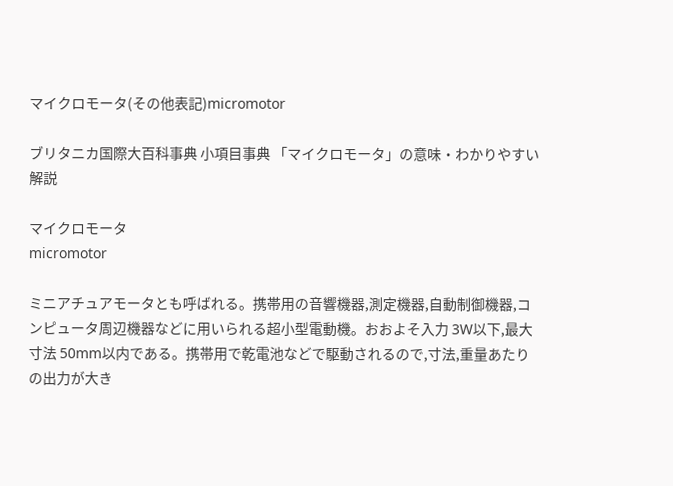マイクロモータ(その他表記)micromotor

ブリタニカ国際大百科事典 小項目事典 「マイクロモータ」の意味・わかりやすい解説

マイクロモータ
micromotor

ミニアチュアモータとも呼ばれる。携帯用の音響機器,測定機器,自動制御機器,コンピュータ周辺機器などに用いられる超小型電動機。おおよそ入力 3W以下,最大寸法 50mm以内である。携帯用で乾電池などで駆動されるので,寸法,重量あたりの出力が大き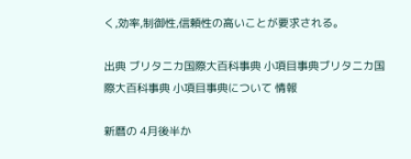く,効率,制御性,信頼性の高いことが要求される。

出典 ブリタニカ国際大百科事典 小項目事典ブリタニカ国際大百科事典 小項目事典について 情報

新暦の 4月後半か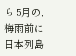ら 5月の,梅雨前に日本列島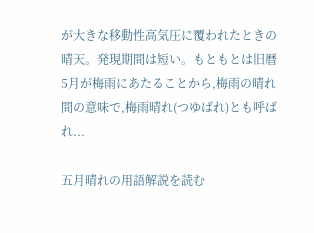が大きな移動性高気圧に覆われたときの晴天。発現期間は短い。もともとは旧暦 5月が梅雨にあたることから,梅雨の晴れ間の意味で,梅雨晴れ(つゆばれ)とも呼ばれ...

五月晴れの用語解説を読む